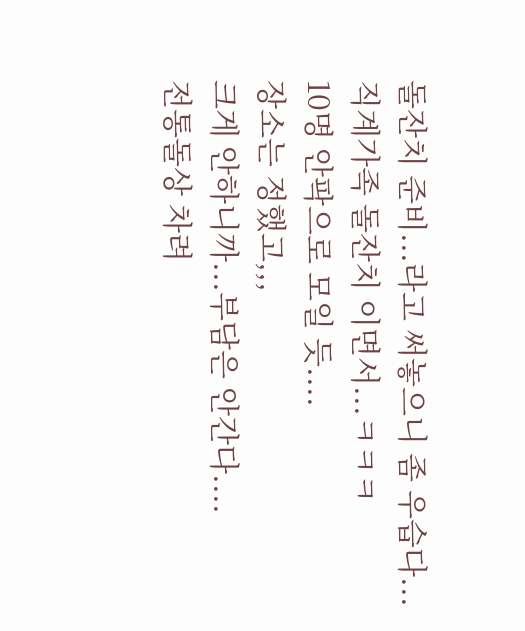돌잔치 준비...라고 써놓으니 좀 우습다...
직계가족 돌잔치 이면서...ㅋㅋㅋ
10명 안팍으로 모일 듯....
장소는 정했고,,,
크게 안하니까...부담은 안간다....
전통돌상 차려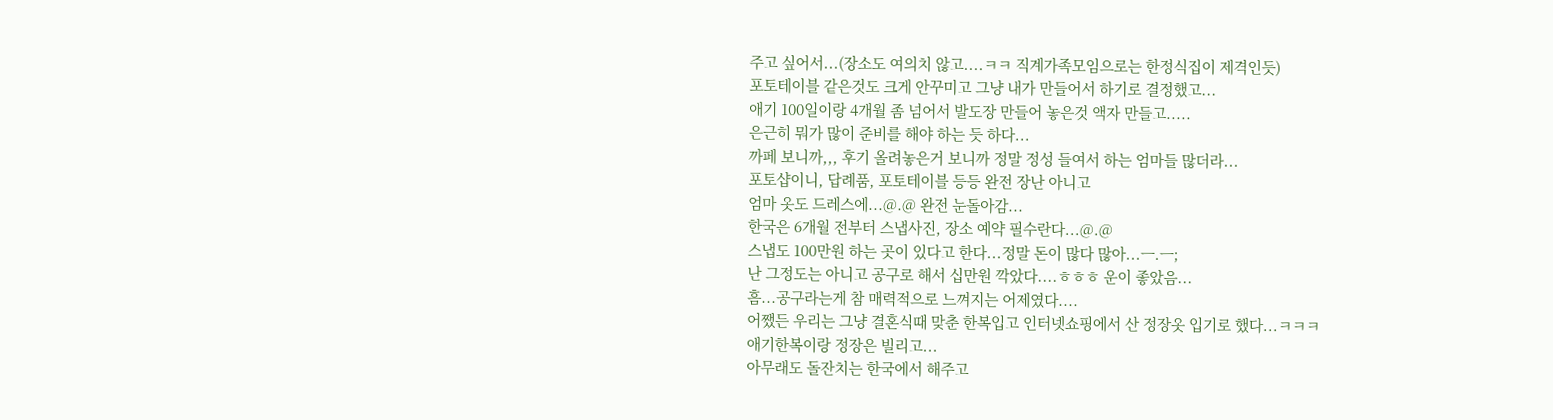주고 싶어서...(장소도 여의치 않고....ㅋㅋ 직계가족모임으로는 한정식집이 제격인듯)
포토테이블 같은것도 크게 안꾸미고 그냥 내가 만들어서 하기로 결정했고...
애기 100일이랑 4개월 좀 넘어서 발도장 만들어 놓은것 액자 만들고.....
은근히 뭐가 많이 준비를 해야 하는 듯 하다...
까페 보니까,,, 후기 올려놓은거 보니까 정말 정성 들여서 하는 엄마들 많더라...
포토샵이니, 답례품, 포토테이블 등등 완전 장난 아니고
엄마 옷도 드레스에...@.@ 완전 눈돌아감...
한국은 6개월 전부터 스냅사진, 장소 예약 필수란다...@.@
스냅도 100만원 하는 곳이 있다고 한다...정말 돈이 많다 많아...ㅡ.ㅡ;
난 그정도는 아니고 공구로 해서 십만원 깍았다....ㅎㅎㅎ 운이 좋았음...
흠...공구라는게 참 매력적으로 느껴지는 어제였다....
어쨌든 우리는 그냥 결혼식때 맞춘 한복입고 인터넷쇼핑에서 산 정장옷 입기로 했다...ㅋㅋㅋ
애기한복이랑 정장은 빌리고...
아무래도 돌잔치는 한국에서 해주고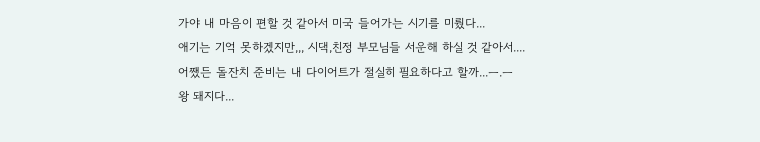가야 내 마음이 편할 것 같아서 미국 들어가는 시기를 미뤘다...
애기는 기억 못하겠지만,,, 시댁,친정 부모님들 서운해 하실 것 같아서....
어쨌든 돌잔치 준비는 내 다이어트가 절실히 필요하다고 할까...ㅡ.ㅡ
왕 돼지다...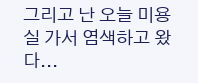그리고 난 오늘 미용실 가서 염색하고 왔다...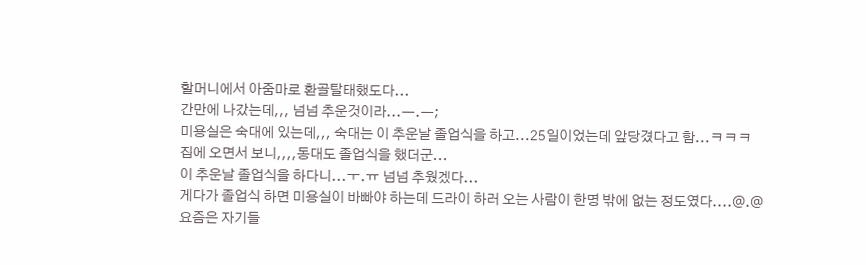할머니에서 아줌마로 환골탈태했도다...
간만에 나갔는데,,, 넘넘 추운것이라...ㅡ.ㅡ;
미용실은 숙대에 있는데,,, 숙대는 이 추운날 졸업식을 하고...25일이었는데 앞당겼다고 함...ㅋㅋㅋ
집에 오면서 보니,,,,동대도 졸업식을 했더군...
이 추운날 졸업식을 하다니...ㅜ.ㅠ 넘넘 추웠겠다...
게다가 졸업식 하면 미용실이 바빠야 하는데 드라이 하러 오는 사람이 한명 밖에 없는 정도였다....@.@
요즘은 자기들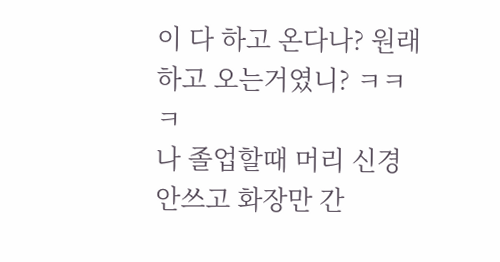이 다 하고 온다나? 원래 하고 오는거였니? ㅋㅋㅋ
나 졸업할때 머리 신경 안쓰고 화장만 간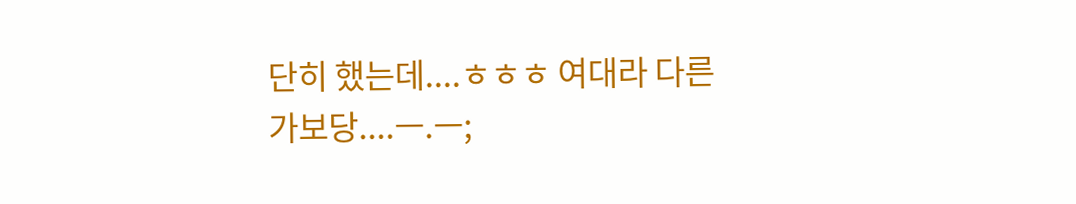단히 했는데....ㅎㅎㅎ 여대라 다른가보당....ㅡ.ㅡ;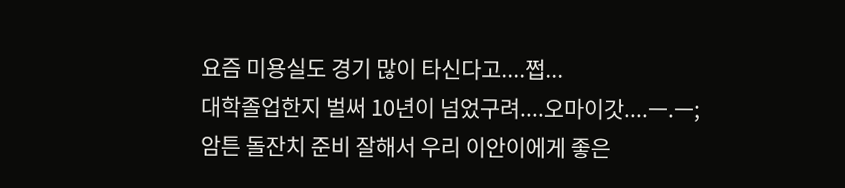요즘 미용실도 경기 많이 타신다고....쩝...
대학졸업한지 벌써 10년이 넘었구려....오마이갓....ㅡ.ㅡ;
암튼 돌잔치 준비 잘해서 우리 이안이에게 좋은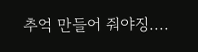추억 만들어 줘야징....